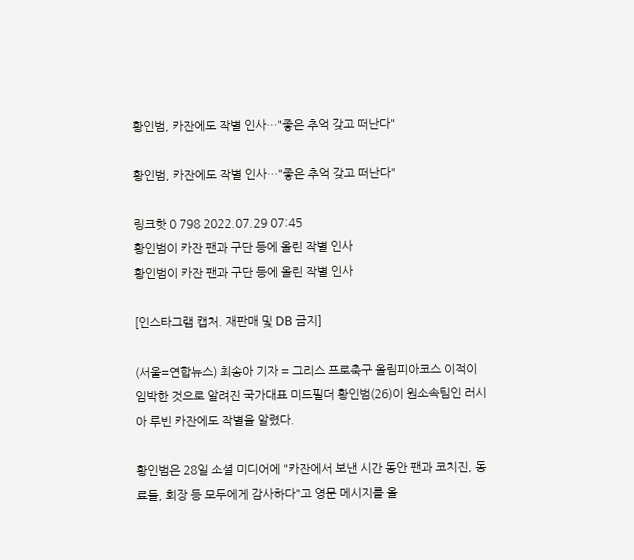황인범, 카잔에도 작별 인사…"좋은 추억 갖고 떠난다"

황인범, 카잔에도 작별 인사…"좋은 추억 갖고 떠난다"

링크핫 0 798 2022.07.29 07:45
황인범이 카잔 팬과 구단 등에 올린 작별 인사
황인범이 카잔 팬과 구단 등에 올린 작별 인사

[인스타그램 캡처. 재판매 및 DB 금지]

(서울=연합뉴스) 최송아 기자 = 그리스 프로축구 올림피아코스 이적이 임박한 것으로 알려진 국가대표 미드필더 황인범(26)이 원소속팀인 러시아 루빈 카잔에도 작별을 알렸다.

황인범은 28일 소셜 미디어에 "카잔에서 보낸 시간 동안 팬과 코치진, 동료들, 회장 등 모두에게 감사하다"고 영문 메시지를 올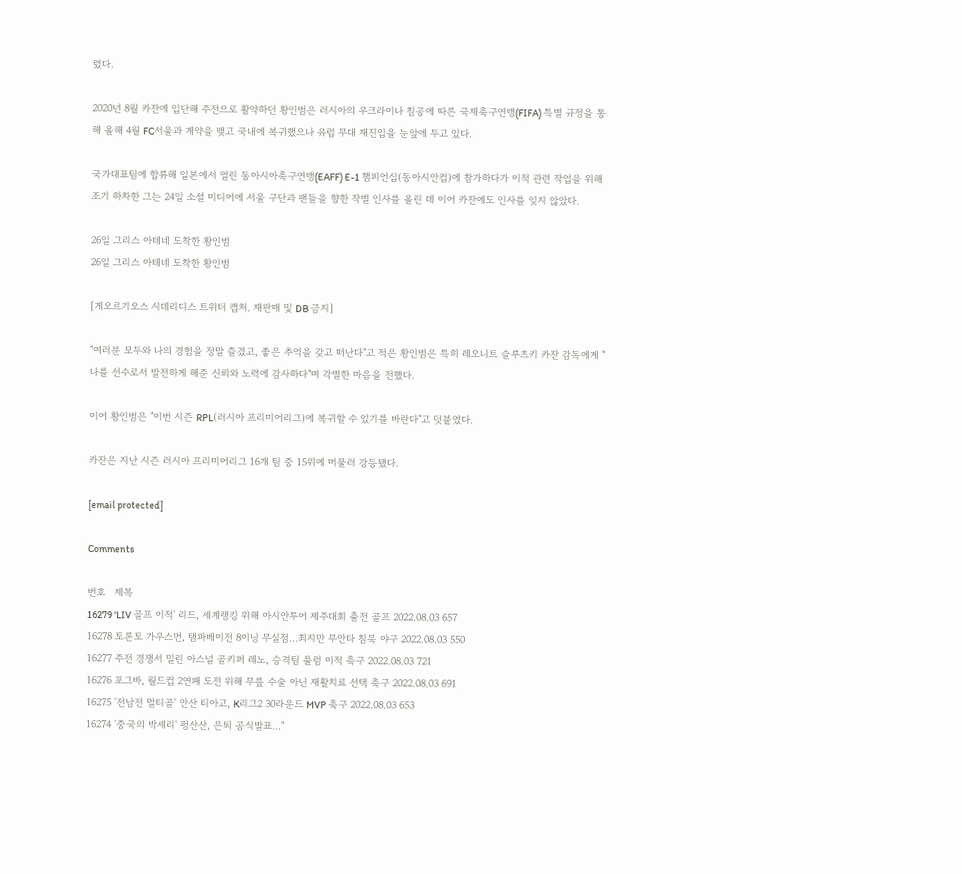렸다.

2020년 8월 카잔에 입단해 주전으로 활약하던 황인범은 러시아의 우크라이나 침공에 따른 국제축구연맹(FIFA) 특별 규정을 통해 올해 4월 FC서울과 계약을 맺고 국내에 복귀했으나 유럽 무대 재진입을 눈앞에 두고 있다.

국가대표팀에 합류해 일본에서 열린 동아시아축구연맹(EAFF) E-1 챔피언십(동아시안컵)에 참가하다가 이적 관련 작업을 위해 조기 하차한 그는 24일 소셜 미디어에 서울 구단과 팬들을 향한 작별 인사를 올린 데 이어 카잔에도 인사를 잊지 않았다.

26일 그리스 아테네 도착한 황인범
26일 그리스 아테네 도착한 황인범

[게오르기오스 시데리디스 트위터 캡처. 재판매 및 DB 금지]

"여러분 모두와 나의 경험을 정말 즐겼고, 좋은 추억을 갖고 떠난다"고 적은 황인범은 특히 레오니트 슬루츠키 카잔 감독에게 "나를 선수로서 발전하게 해준 신뢰와 노력에 감사하다"며 각별한 마음을 전했다.

이어 황인범은 "이번 시즌 RPL(러시아 프리미어리그)에 복귀할 수 있기를 바란다"고 덧붙였다.

카잔은 지난 시즌 러시아 프리미어리그 16개 팀 중 15위에 머물러 강등됐다.

[email protected]

Comments

번호   제목
16279 'LIV 골프 이적' 리드, 세계랭킹 위해 아시안투어 제주대회 출전 골프 2022.08.03 657
16278 토론토 가우스먼, 탬파베이전 8이닝 무실점…최지만 무안타 침묵 야구 2022.08.03 550
16277 주전 경쟁서 밀린 아스널 골키퍼 레노, 승격팀 풀럼 이적 축구 2022.08.03 721
16276 포그바, 월드컵 2연패 도전 위해 무릎 수술 아닌 재활치료 선택 축구 2022.08.03 691
16275 '전남전 멀티골' 안산 티아고, K리그2 30라운드 MVP 축구 2022.08.03 653
16274 '중국의 박세리' 펑산산, 은퇴 공식발표…"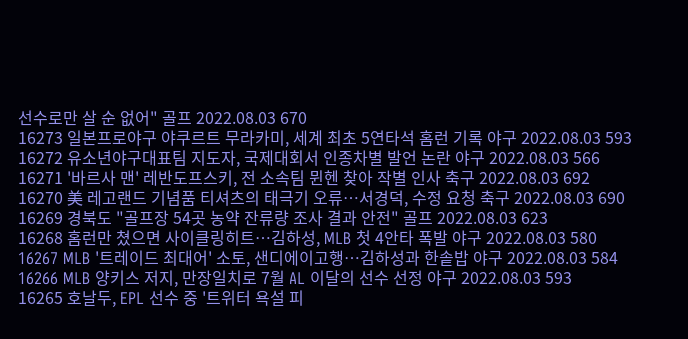선수로만 살 순 없어" 골프 2022.08.03 670
16273 일본프로야구 야쿠르트 무라카미, 세계 최초 5연타석 홈런 기록 야구 2022.08.03 593
16272 유소년야구대표팀 지도자, 국제대회서 인종차별 발언 논란 야구 2022.08.03 566
16271 '바르사 맨' 레반도프스키, 전 소속팀 뮌헨 찾아 작별 인사 축구 2022.08.03 692
16270 美 레고랜드 기념품 티셔츠의 태극기 오류…서경덕, 수정 요청 축구 2022.08.03 690
16269 경북도 "골프장 54곳 농약 잔류량 조사 결과 안전" 골프 2022.08.03 623
16268 홈런만 쳤으면 사이클링히트…김하성, MLB 첫 4안타 폭발 야구 2022.08.03 580
16267 MLB '트레이드 최대어' 소토, 샌디에이고행…김하성과 한솥밥 야구 2022.08.03 584
16266 MLB 양키스 저지, 만장일치로 7월 AL 이달의 선수 선정 야구 2022.08.03 593
16265 호날두, EPL 선수 중 '트위터 욕설 피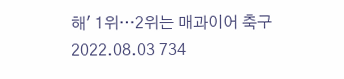해' 1위…2위는 매과이어 축구 2022.08.03 734